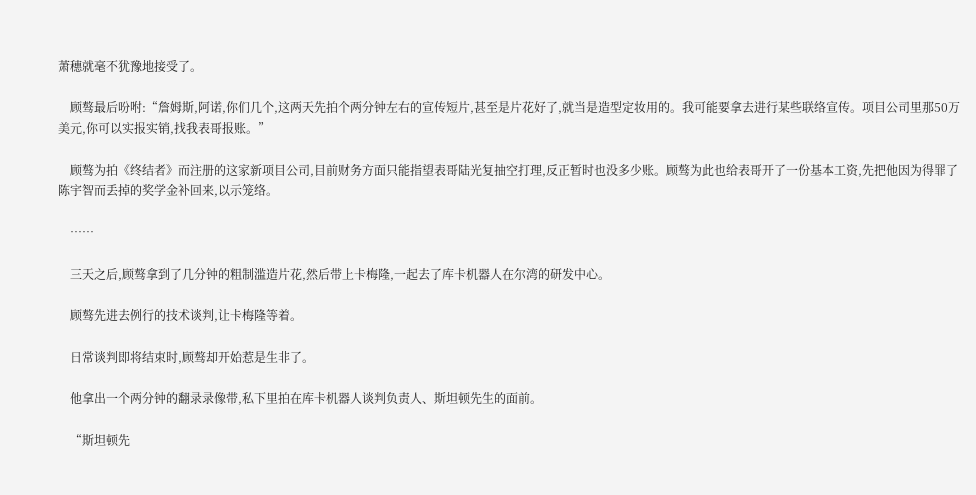萧穗就毫不犹豫地接受了。

    顾骜最后吩咐:“詹姆斯,阿诺,你们几个,这两天先拍个两分钟左右的宣传短片,甚至是片花好了,就当是造型定妆用的。我可能要拿去进行某些联络宣传。项目公司里那50万美元,你可以实报实销,找我表哥报账。”

    顾骜为拍《终结者》而注册的这家新项目公司,目前财务方面只能指望表哥陆光复抽空打理,反正暂时也没多少账。顾骜为此也给表哥开了一份基本工资,先把他因为得罪了陈宇智而丢掉的奖学金补回来,以示笼络。

    ……

    三天之后,顾骜拿到了几分钟的粗制滥造片花,然后带上卡梅隆,一起去了库卡机器人在尔湾的研发中心。

    顾骜先进去例行的技术谈判,让卡梅隆等着。

    日常谈判即将结束时,顾骜却开始惹是生非了。

    他拿出一个两分钟的翻录录像带,私下里拍在库卡机器人谈判负责人、斯坦顿先生的面前。

    “斯坦顿先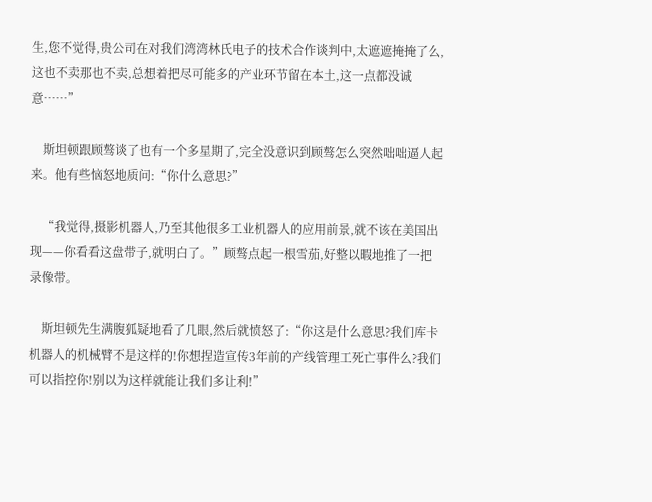生,您不觉得,贵公司在对我们湾湾林氏电子的技术合作谈判中,太遮遮掩掩了么,这也不卖那也不卖,总想着把尽可能多的产业环节留在本土,这一点都没诚意……”

    斯坦顿跟顾骜谈了也有一个多星期了,完全没意识到顾骜怎么突然咄咄逼人起来。他有些恼怒地质问:“你什么意思?”

    “我觉得,摄影机器人,乃至其他很多工业机器人的应用前景,就不该在美国出现——你看看这盘带子,就明白了。”顾骜点起一根雪茄,好整以暇地推了一把录像带。

    斯坦顿先生满腹狐疑地看了几眼,然后就愤怒了:“你这是什么意思?我们库卡机器人的机械臂不是这样的!你想捏造宣传3年前的产线管理工死亡事件么?我们可以指控你!别以为这样就能让我们多让利!”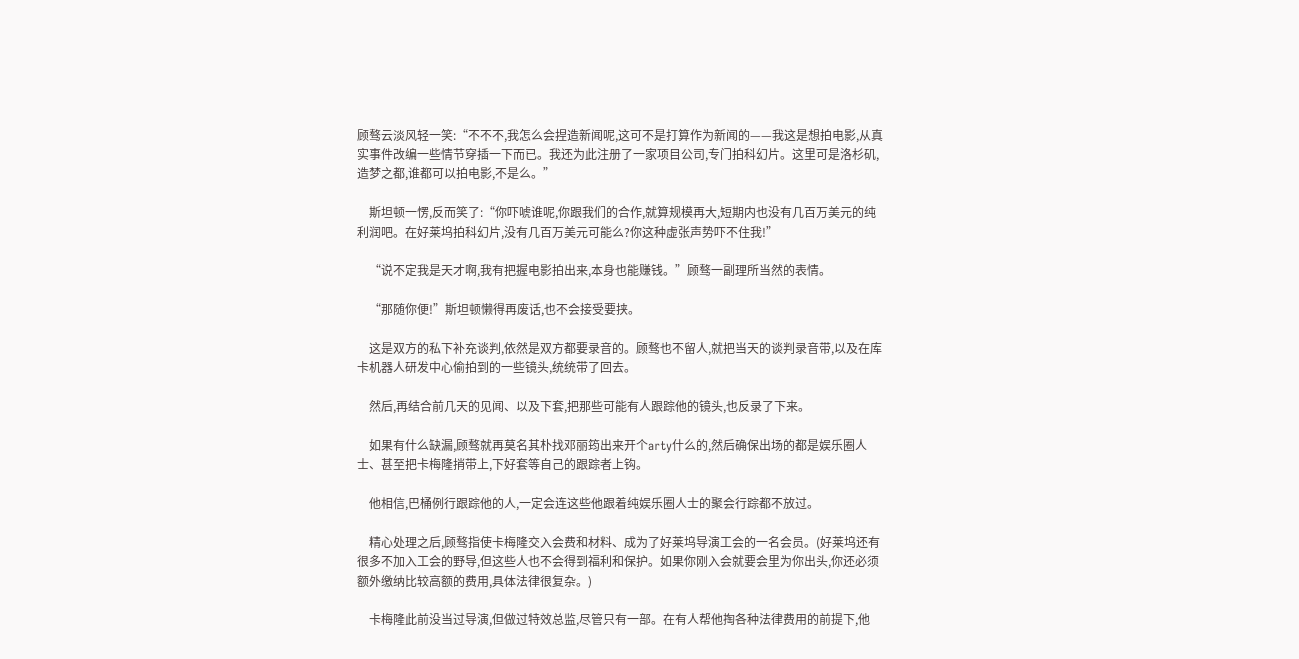顾骜云淡风轻一笑:“不不不,我怎么会捏造新闻呢,这可不是打算作为新闻的——我这是想拍电影,从真实事件改编一些情节穿插一下而已。我还为此注册了一家项目公司,专门拍科幻片。这里可是洛杉矶,造梦之都,谁都可以拍电影,不是么。”

    斯坦顿一愣,反而笑了:“你吓唬谁呢,你跟我们的合作,就算规模再大,短期内也没有几百万美元的纯利润吧。在好莱坞拍科幻片,没有几百万美元可能么?你这种虚张声势吓不住我!”

    “说不定我是天才啊,我有把握电影拍出来,本身也能赚钱。”顾骜一副理所当然的表情。

    “那随你便!”斯坦顿懒得再废话,也不会接受要挟。

    这是双方的私下补充谈判,依然是双方都要录音的。顾骜也不留人,就把当天的谈判录音带,以及在库卡机器人研发中心偷拍到的一些镜头,统统带了回去。

    然后,再结合前几天的见闻、以及下套,把那些可能有人跟踪他的镜头,也反录了下来。

    如果有什么缺漏,顾骜就再莫名其朴找邓丽筠出来开个arty什么的,然后确保出场的都是娱乐圈人士、甚至把卡梅隆捎带上,下好套等自己的跟踪者上钩。

    他相信,巴桶例行跟踪他的人,一定会连这些他跟着纯娱乐圈人士的聚会行踪都不放过。

    精心处理之后,顾骜指使卡梅隆交入会费和材料、成为了好莱坞导演工会的一名会员。(好莱坞还有很多不加入工会的野导,但这些人也不会得到福利和保护。如果你刚入会就要会里为你出头,你还必须额外缴纳比较高额的费用,具体法律很复杂。)

    卡梅隆此前没当过导演,但做过特效总监,尽管只有一部。在有人帮他掏各种法律费用的前提下,他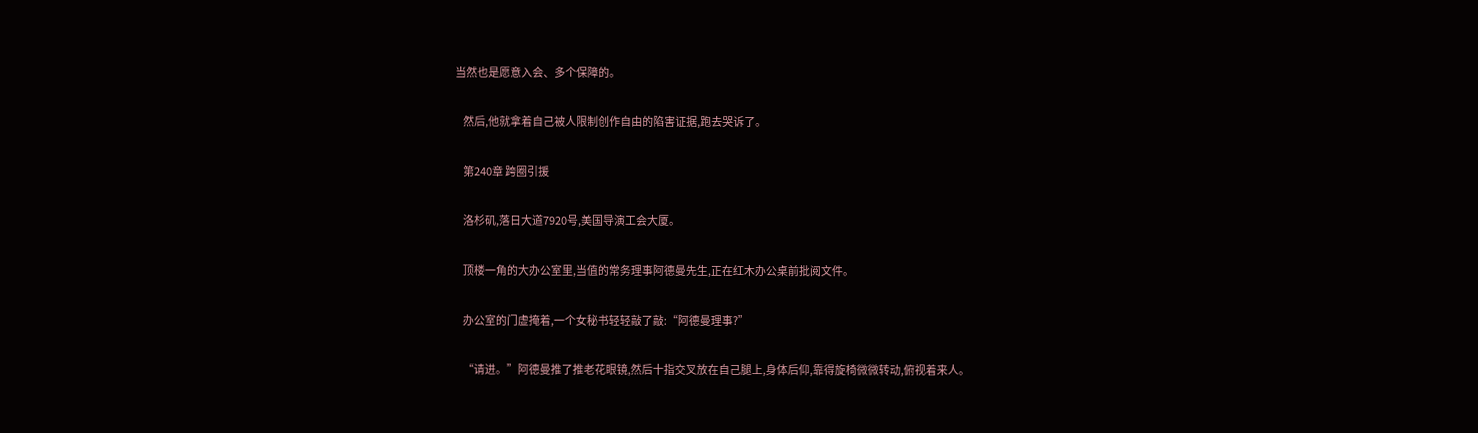当然也是愿意入会、多个保障的。

    然后,他就拿着自己被人限制创作自由的陷害证据,跑去哭诉了。

    第240章 跨圈引援

    洛杉矶,落日大道7920号,美国导演工会大厦。

    顶楼一角的大办公室里,当值的常务理事阿德曼先生,正在红木办公桌前批阅文件。

    办公室的门虚掩着,一个女秘书轻轻敲了敲:“阿德曼理事?”

    “请进。”阿德曼推了推老花眼镜,然后十指交叉放在自己腿上,身体后仰,靠得旋椅微微转动,俯视着来人。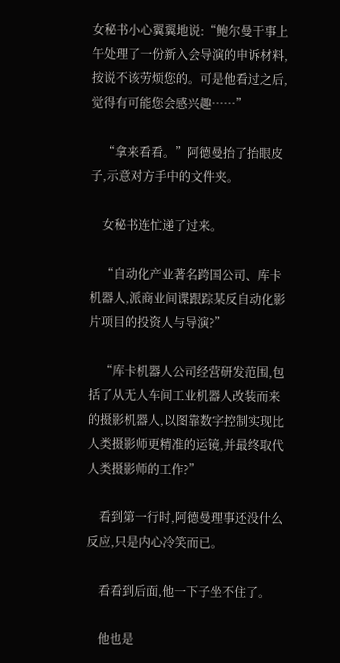女秘书小心翼翼地说:“鲍尔曼干事上午处理了一份新入会导演的申诉材料,按说不该劳烦您的。可是他看过之后,觉得有可能您会感兴趣……”

    “拿来看看。”阿德曼抬了抬眼皮子,示意对方手中的文件夹。

    女秘书连忙递了过来。

    “自动化产业著名跨国公司、库卡机器人,派商业间谍跟踪某反自动化影片项目的投资人与导演?”

    “库卡机器人公司经营研发范围,包括了从无人车间工业机器人改装而来的摄影机器人,以图靠数字控制实现比人类摄影师更精准的运镜,并最终取代人类摄影师的工作?”

    看到第一行时,阿德曼理事还没什么反应,只是内心冷笑而已。

    看看到后面,他一下子坐不住了。

    他也是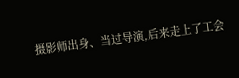摄影师出身、当过导演,后来走上了工会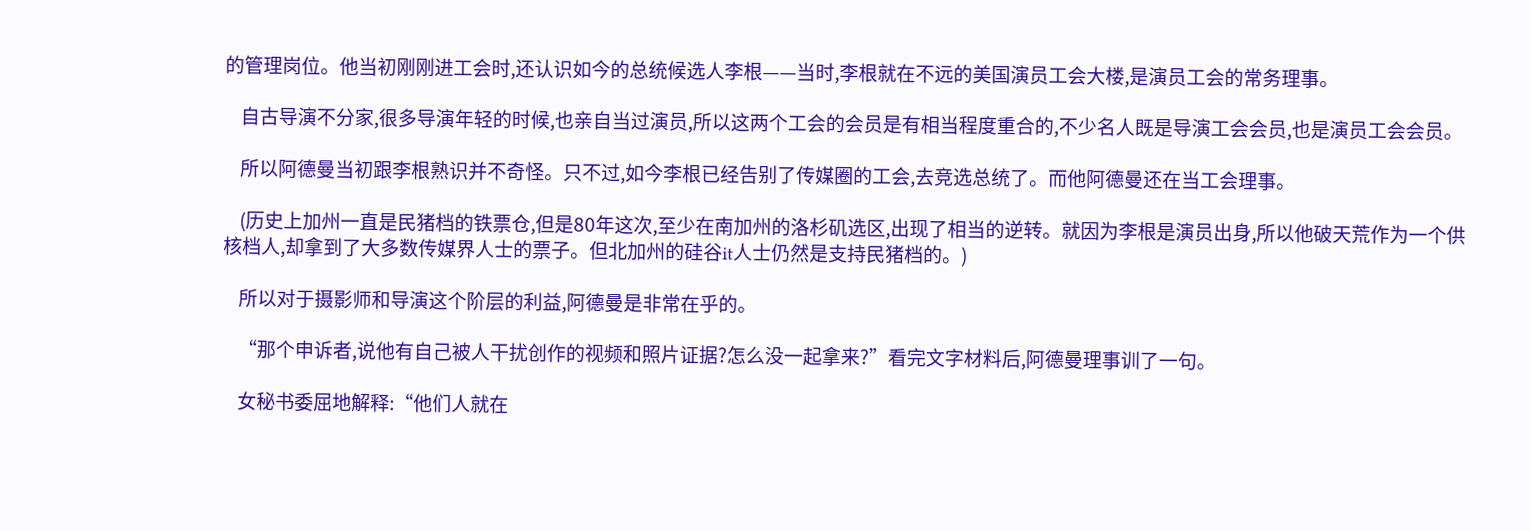的管理岗位。他当初刚刚进工会时,还认识如今的总统候选人李根——当时,李根就在不远的美国演员工会大楼,是演员工会的常务理事。

    自古导演不分家,很多导演年轻的时候,也亲自当过演员,所以这两个工会的会员是有相当程度重合的,不少名人既是导演工会会员,也是演员工会会员。

    所以阿德曼当初跟李根熟识并不奇怪。只不过,如今李根已经告别了传媒圈的工会,去竞选总统了。而他阿德曼还在当工会理事。

    (历史上加州一直是民猪档的铁票仓,但是80年这次,至少在南加州的洛杉矶选区,出现了相当的逆转。就因为李根是演员出身,所以他破天荒作为一个供核档人,却拿到了大多数传媒界人士的票子。但北加州的硅谷it人士仍然是支持民猪档的。)

    所以对于摄影师和导演这个阶层的利益,阿德曼是非常在乎的。

    “那个申诉者,说他有自己被人干扰创作的视频和照片证据?怎么没一起拿来?”看完文字材料后,阿德曼理事训了一句。

    女秘书委屈地解释:“他们人就在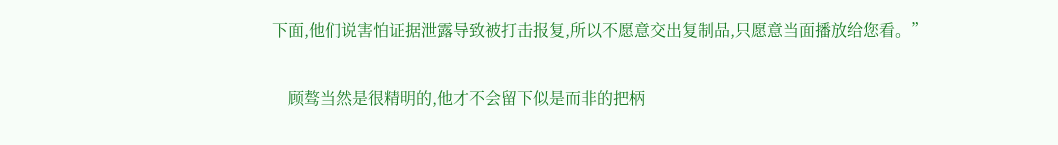下面,他们说害怕证据泄露导致被打击报复,所以不愿意交出复制品,只愿意当面播放给您看。”

    顾骜当然是很精明的,他才不会留下似是而非的把柄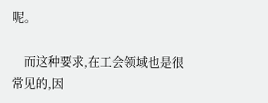呢。

    而这种要求,在工会领域也是很常见的,因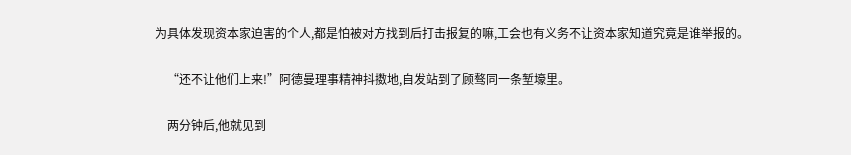为具体发现资本家迫害的个人,都是怕被对方找到后打击报复的嘛,工会也有义务不让资本家知道究竟是谁举报的。

    “还不让他们上来!”阿德曼理事精神抖擞地,自发站到了顾骜同一条堑壕里。

    两分钟后,他就见到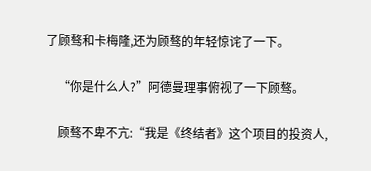了顾骜和卡梅隆,还为顾骜的年轻惊诧了一下。

    “你是什么人?”阿德曼理事俯视了一下顾骜。

    顾骜不卑不亢:“我是《终结者》这个项目的投资人,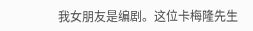我女朋友是编剧。这位卡梅隆先生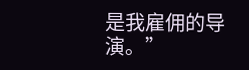是我雇佣的导演。”